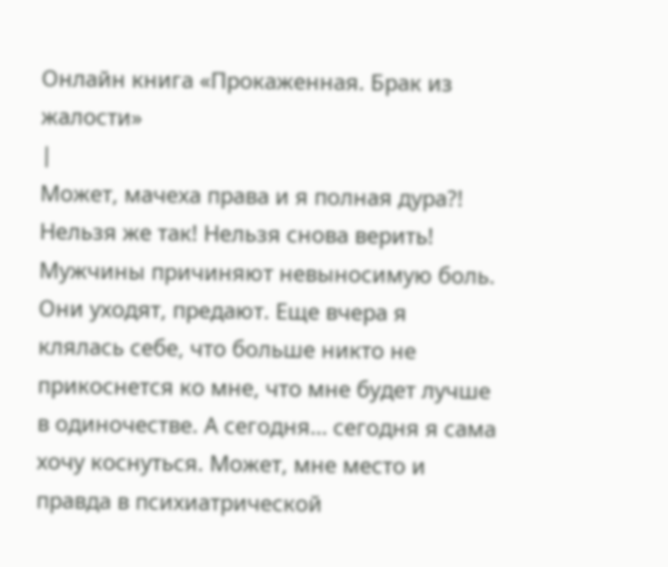Онлайн книга «Прокаженная. Брак из жалости»
|
Может, мачеха права и я полная дура?! Нельзя же так! Нельзя снова верить! Мужчины причиняют невыносимую боль. Они уходят, предают. Еще вчера я клялась себе, что больше никто не прикоснется ко мне, что мне будет лучше в одиночестве. А сегодня… сегодня я сама хочу коснуться. Может, мне место и правда в психиатрической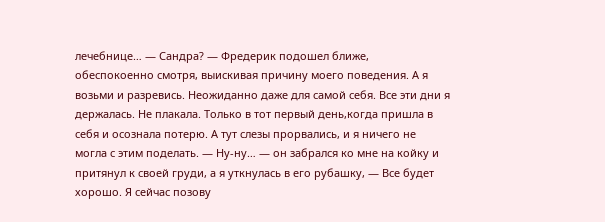лечебнице… — Сандра? — Фредерик подошел ближе, обеспокоенно смотря, выискивая причину моего поведения. А я возьми и разревись. Неожиданно даже для самой себя. Все эти дни я держалась. Не плакала. Только в тот первый день,когда пришла в себя и осознала потерю. А тут слезы прорвались, и я ничего не могла с этим поделать. — Ну-ну… — он забрался ко мне на койку и притянул к своей груди, а я уткнулась в его рубашку, — Все будет хорошо. Я сейчас позову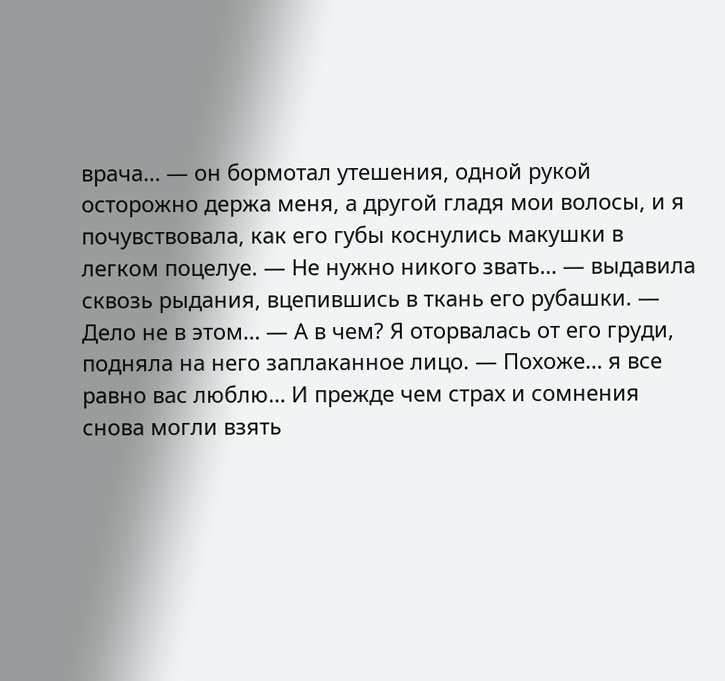врача… — он бормотал утешения, одной рукой осторожно держа меня, а другой гладя мои волосы, и я почувствовала, как его губы коснулись макушки в легком поцелуе. — Не нужно никого звать… — выдавила сквозь рыдания, вцепившись в ткань его рубашки. — Дело не в этом… — А в чем? Я оторвалась от его груди, подняла на него заплаканное лицо. — Похоже… я все равно вас люблю… И прежде чем страх и сомнения снова могли взять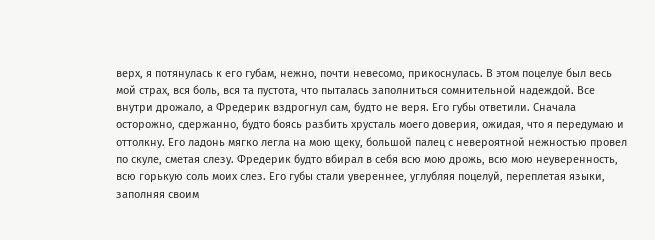верх, я потянулась к его губам, нежно, почти невесомо, прикоснулась. В этом поцелуе был весь мой страх, вся боль, вся та пустота, что пыталась заполниться сомнительной надеждой. Все внутри дрожало, а Фредерик вздрогнул сам, будто не веря. Его губы ответили. Сначала осторожно, сдержанно, будто боясь разбить хрусталь моего доверия, ожидая, что я передумаю и оттолкну. Его ладонь мягко легла на мою щеку, большой палец с невероятной нежностью провел по скуле, сметая слезу. Фредерик будто вбирал в себя всю мою дрожь, всю мою неуверенность, всю горькую соль моих слез. Его губы стали увереннее, углубляя поцелуй, переплетая языки, заполняя своим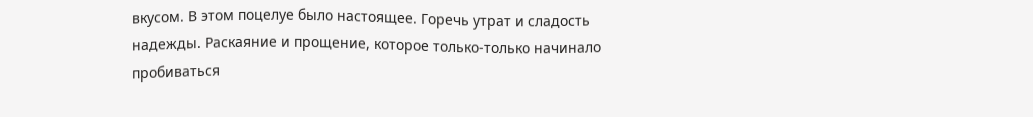вкусом. В этом поцелуе было настоящее. Горечь утрат и сладость надежды. Раскаяние и прощение, которое только-только начинало пробиваться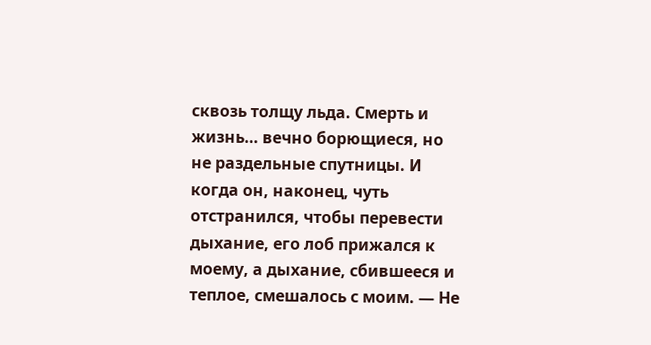сквозь толщу льда. Смерть и жизнь… вечно борющиеся, но не раздельные спутницы. И когда он, наконец, чуть отстранился, чтобы перевести дыхание, его лоб прижался к моему, а дыхание, сбившееся и теплое, смешалось с моим. — Не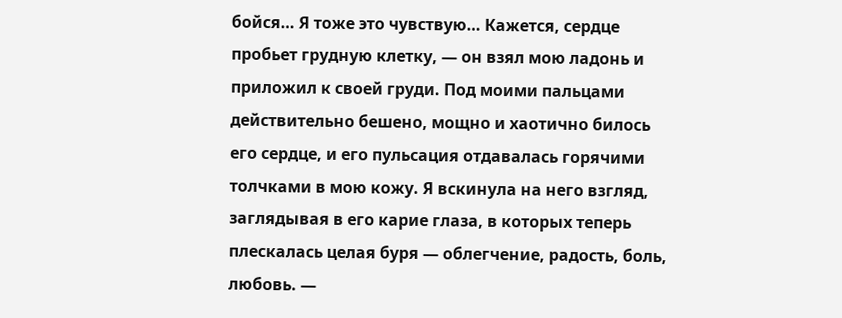бойся… Я тоже это чувствую… Кажется, сердце пробьет грудную клетку, — он взял мою ладонь и приложил к своей груди. Под моими пальцами действительно бешено, мощно и хаотично билось его сердце, и его пульсация отдавалась горячими толчками в мою кожу. Я вскинула на него взгляд, заглядывая в его карие глаза, в которых теперь плескалась целая буря — облегчение, радость, боль, любовь. —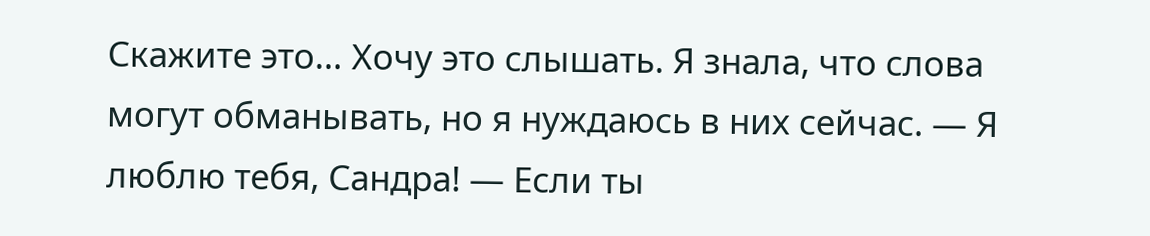Скажите это… Хочу это слышать. Я знала, что слова могут обманывать, но я нуждаюсь в них сейчас. — Я люблю тебя, Сандра! — Если ты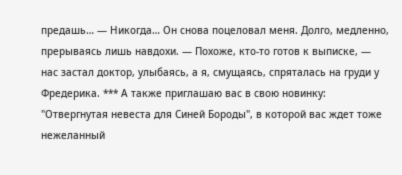предашь… — Никогда… Он снова поцеловал меня. Долго, медленно, прерываясь лишь навдохи. — Похоже, кто-то готов к выписке, — нас застал доктор, улыбаясь, а я, смущаясь, спряталась на груди у Фредерика. *** А также приглашаю вас в свою новинку: "Отвергнутая невеста для Синей Бороды", в которой вас ждет тоже нежеланный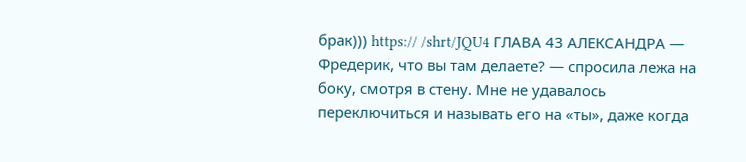брак))) https:// /shrt/JQU4 ГЛАВА 43 АЛЕКСАНДРА — Фредерик, что вы там делаете? — спросила лежа на боку, смотря в стену. Мне не удавалось переключиться и называть его на «ты», даже когда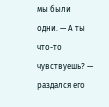мы были одни. — А ты что-то чувствуешь? — раздался его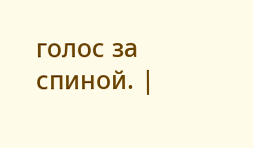голос за спиной. |